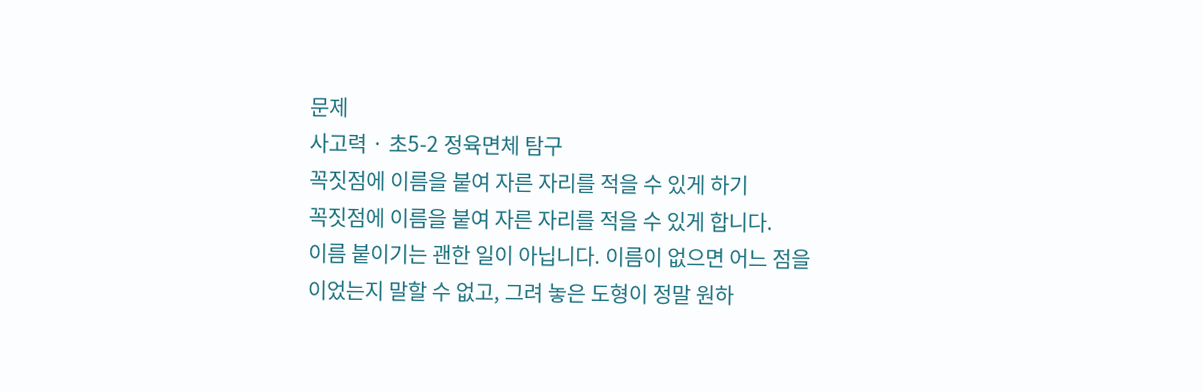문제
사고력 · 초5-2 정육면체 탐구
꼭짓점에 이름을 붙여 자른 자리를 적을 수 있게 하기
꼭짓점에 이름을 붙여 자른 자리를 적을 수 있게 합니다.
이름 붙이기는 괜한 일이 아닙니다. 이름이 없으면 어느 점을 이었는지 말할 수 없고, 그려 놓은 도형이 정말 원하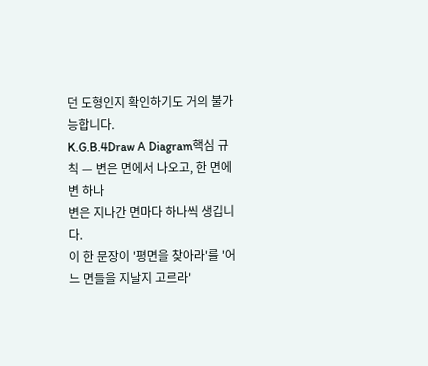던 도형인지 확인하기도 거의 불가능합니다.
K.G.B.4Draw A Diagram핵심 규칙 — 변은 면에서 나오고, 한 면에 변 하나
변은 지나간 면마다 하나씩 생깁니다.
이 한 문장이 '평면을 찾아라'를 '어느 면들을 지날지 고르라'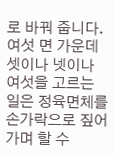로 바꿔 줍니다. 여섯 면 가운데 셋이나 넷이나 여섯을 고르는 일은 정육면체를 손가락으로 짚어 가며 할 수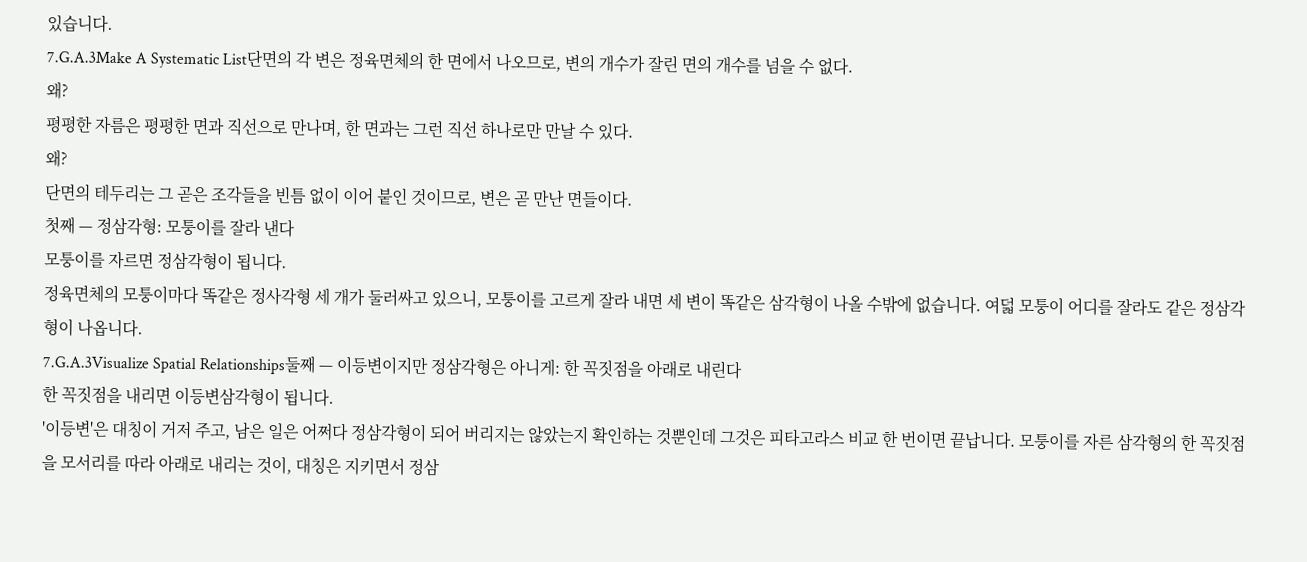있습니다.
7.G.A.3Make A Systematic List단면의 각 변은 정육면체의 한 면에서 나오므로, 변의 개수가 잘린 면의 개수를 넘을 수 없다.
왜?
평평한 자름은 평평한 면과 직선으로 만나며, 한 면과는 그런 직선 하나로만 만날 수 있다.
왜?
단면의 테두리는 그 곧은 조각들을 빈틈 없이 이어 붙인 것이므로, 변은 곧 만난 면들이다.
첫째 — 정삼각형: 모퉁이를 잘라 낸다
모퉁이를 자르면 정삼각형이 됩니다.
정육면체의 모퉁이마다 똑같은 정사각형 세 개가 둘러싸고 있으니, 모퉁이를 고르게 잘라 내면 세 변이 똑같은 삼각형이 나올 수밖에 없습니다. 여덟 모퉁이 어디를 잘라도 같은 정삼각형이 나옵니다.
7.G.A.3Visualize Spatial Relationships둘째 — 이등변이지만 정삼각형은 아니게: 한 꼭짓점을 아래로 내린다
한 꼭짓점을 내리면 이등변삼각형이 됩니다.
'이등변'은 대칭이 거저 주고, 남은 일은 어쩌다 정삼각형이 되어 버리지는 않았는지 확인하는 것뿐인데 그것은 피타고라스 비교 한 번이면 끝납니다. 모퉁이를 자른 삼각형의 한 꼭짓점을 모서리를 따라 아래로 내리는 것이, 대칭은 지키면서 정삼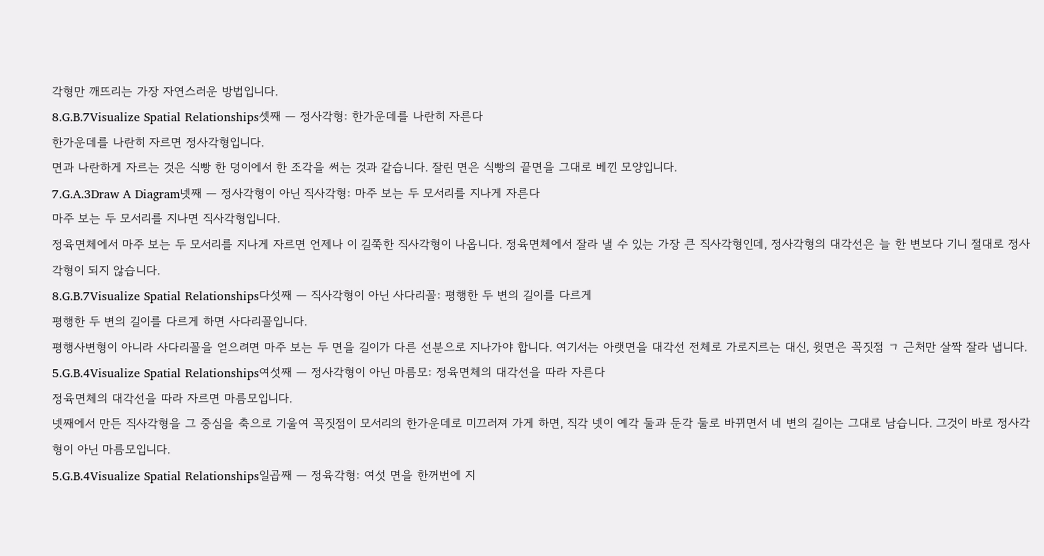각형만 깨뜨리는 가장 자연스러운 방법입니다.
8.G.B.7Visualize Spatial Relationships셋째 — 정사각형: 한가운데를 나란히 자른다
한가운데를 나란히 자르면 정사각형입니다.
면과 나란하게 자르는 것은 식빵 한 덩이에서 한 조각을 써는 것과 같습니다. 잘린 면은 식빵의 끝면을 그대로 베낀 모양입니다.
7.G.A.3Draw A Diagram넷째 — 정사각형이 아닌 직사각형: 마주 보는 두 모서리를 지나게 자른다
마주 보는 두 모서리를 지나면 직사각형입니다.
정육면체에서 마주 보는 두 모서리를 지나게 자르면 언제나 이 길쭉한 직사각형이 나옵니다. 정육면체에서 잘라 낼 수 있는 가장 큰 직사각형인데, 정사각형의 대각선은 늘 한 변보다 기니 절대로 정사각형이 되지 않습니다.
8.G.B.7Visualize Spatial Relationships다섯째 — 직사각형이 아닌 사다리꼴: 평행한 두 변의 길이를 다르게
평행한 두 변의 길이를 다르게 하면 사다리꼴입니다.
평행사변형이 아니라 사다리꼴을 얻으려면 마주 보는 두 면을 길이가 다른 선분으로 지나가야 합니다. 여기서는 아랫면을 대각선 전체로 가로지르는 대신, 윗면은 꼭짓점 ㄱ 근처만 살짝 잘라 냅니다.
5.G.B.4Visualize Spatial Relationships여섯째 — 정사각형이 아닌 마름모: 정육면체의 대각선을 따라 자른다
정육면체의 대각선을 따라 자르면 마름모입니다.
넷째에서 만든 직사각형을 그 중심을 축으로 기울여 꼭짓점이 모서리의 한가운데로 미끄러져 가게 하면, 직각 넷이 예각 둘과 둔각 둘로 바뀌면서 네 변의 길이는 그대로 남습니다. 그것이 바로 정사각형이 아닌 마름모입니다.
5.G.B.4Visualize Spatial Relationships일곱째 — 정육각형: 여섯 면을 한꺼번에 지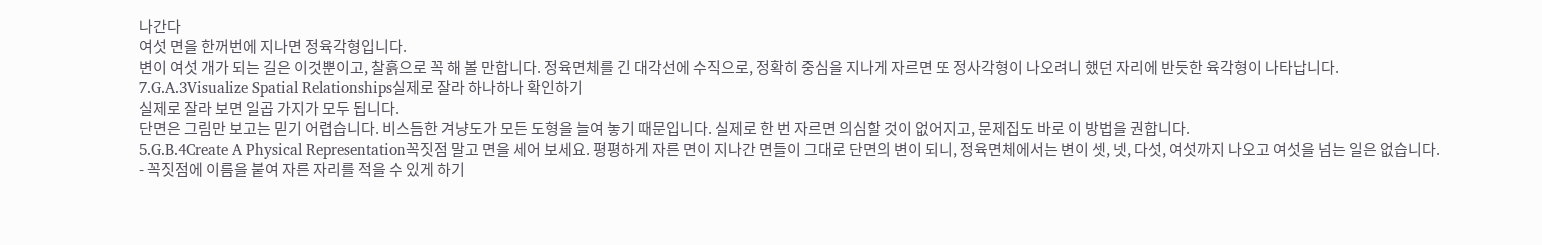나간다
여섯 면을 한꺼번에 지나면 정육각형입니다.
변이 여섯 개가 되는 길은 이것뿐이고, 찰흙으로 꼭 해 볼 만합니다. 정육면체를 긴 대각선에 수직으로, 정확히 중심을 지나게 자르면 또 정사각형이 나오려니 했던 자리에 반듯한 육각형이 나타납니다.
7.G.A.3Visualize Spatial Relationships실제로 잘라 하나하나 확인하기
실제로 잘라 보면 일곱 가지가 모두 됩니다.
단면은 그림만 보고는 믿기 어렵습니다. 비스듬한 겨냥도가 모든 도형을 늘여 놓기 때문입니다. 실제로 한 번 자르면 의심할 것이 없어지고, 문제집도 바로 이 방법을 권합니다.
5.G.B.4Create A Physical Representation꼭짓점 말고 면을 세어 보세요. 평평하게 자른 면이 지나간 면들이 그대로 단면의 변이 되니, 정육면체에서는 변이 셋, 넷, 다섯, 여섯까지 나오고 여섯을 넘는 일은 없습니다.
- 꼭짓점에 이름을 붙여 자른 자리를 적을 수 있게 하기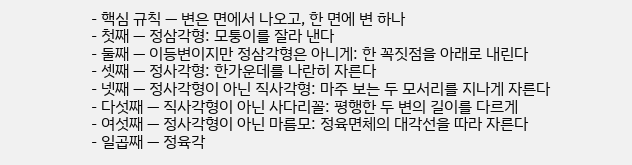- 핵심 규칙 — 변은 면에서 나오고, 한 면에 변 하나
- 첫째 — 정삼각형: 모퉁이를 잘라 낸다
- 둘째 — 이등변이지만 정삼각형은 아니게: 한 꼭짓점을 아래로 내린다
- 셋째 — 정사각형: 한가운데를 나란히 자른다
- 넷째 — 정사각형이 아닌 직사각형: 마주 보는 두 모서리를 지나게 자른다
- 다섯째 — 직사각형이 아닌 사다리꼴: 평행한 두 변의 길이를 다르게
- 여섯째 — 정사각형이 아닌 마름모: 정육면체의 대각선을 따라 자른다
- 일곱째 — 정육각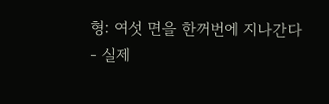형: 여섯 면을 한꺼번에 지나간다
- 실제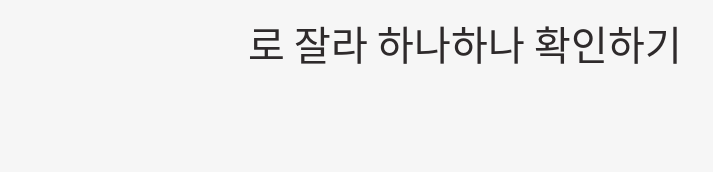로 잘라 하나하나 확인하기